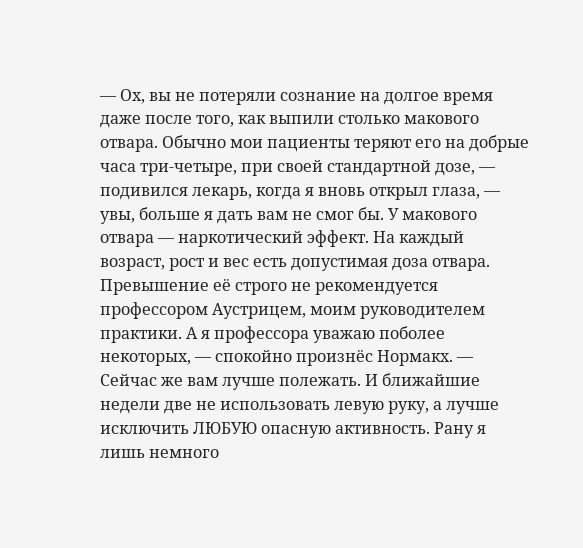— Ох, вы не потеряли сознание на долгое время даже после того, как выпили столько макового отвара. Обычно мои пациенты теряют его на добрые часа три-четыре, при своей стандартной дозе, — подивился лекарь, когда я вновь открыл глаза, — увы, больше я дать вам не смог бы. У макового отвара — наркотический эффект. На каждый возраст, рост и вес есть допустимая доза отвара. Превышение её строго не рекомендуется профессором Аустрицем, моим руководителем практики. А я профессора уважаю поболее некоторых, — спокойно произнёс Нормакх. — Сейчас же вам лучше полежать. И ближайшие недели две не использовать левую руку, а лучше исключить ЛЮБУЮ опасную активность. Рану я лишь немного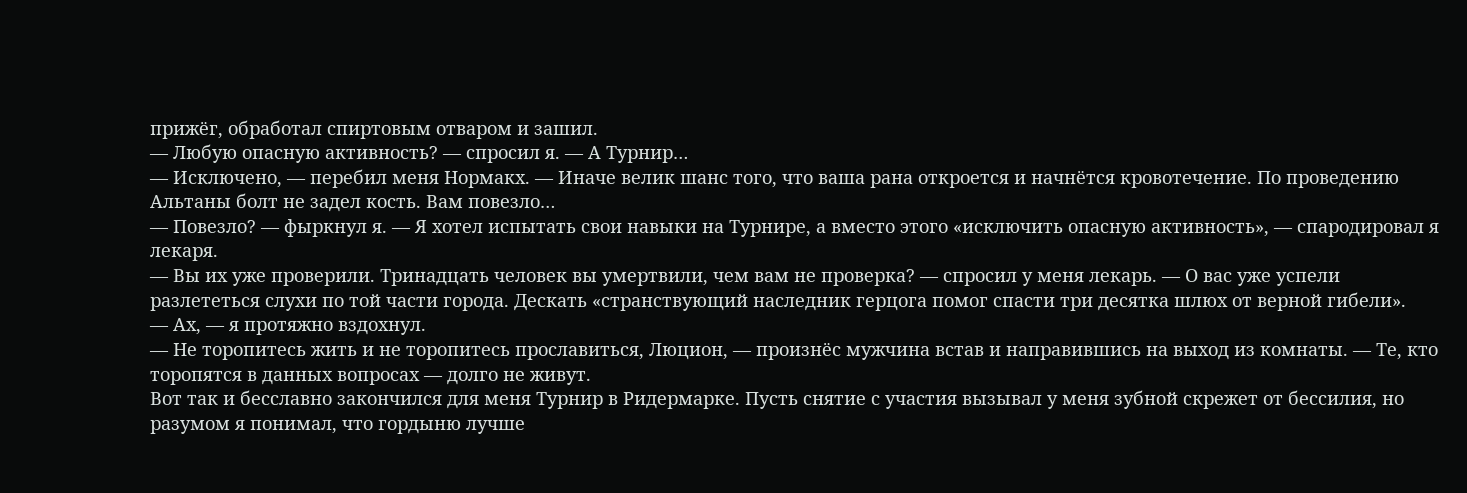прижёг, обработал спиртовым отваром и зашил.
— Любую опасную активность? — спросил я. — А Турнир…
— Исключено, — перебил меня Нормакх. — Иначе велик шанс того, что ваша рана откроется и начнётся кровотечение. По проведению Альтаны болт не задел кость. Вам повезло…
— Повезло? — фыркнул я. — Я хотел испытать свои навыки на Турнире, а вместо этого «исключить опасную активность», — спародировал я лекаря.
— Вы их уже проверили. Тринадцать человек вы умертвили, чем вам не проверка? — спросил у меня лекарь. — О вас уже успели разлететься слухи по той части города. Дескать «странствующий наследник герцога помог спасти три десятка шлюх от верной гибели».
— Ах, — я протяжно вздохнул.
— Не торопитесь жить и не торопитесь прославиться, Люцион, — произнёс мужчина встав и направившись на выход из комнаты. — Те, кто торопятся в данных вопросах — долго не живут.
Вот так и бесславно закончился для меня Турнир в Ридермарке. Пусть снятие с участия вызывал у меня зубной скрежет от бессилия, но разумом я понимал, что гордыню лучше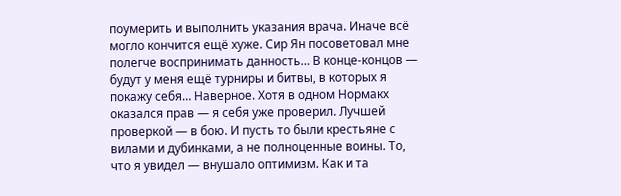поумерить и выполнить указания врача. Иначе всё могло кончится ещё хуже. Сир Ян посоветовал мне полегче воспринимать данность… В конце-концов — будут у меня ещё турниры и битвы, в которых я покажу себя… Наверное. Хотя в одном Нормакх оказался прав — я себя уже проверил. Лучшей проверкой — в бою. И пусть то были крестьяне с вилами и дубинками, а не полноценные воины. То, что я увидел — внушало оптимизм. Как и та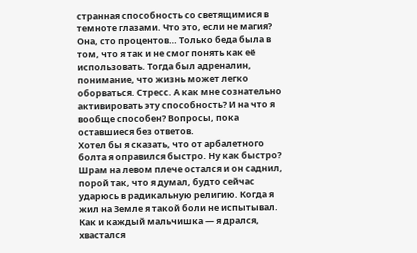странная способность со светящимися в темноте глазами. Что это, если не магия? Она, сто процентов… Только беда была в том, что я так и не смог понять как её использовать. Тогда был адреналин, понимание, что жизнь может легко оборваться. Стресс. А как мне сознательно активировать эту способность? И на что я вообще способен? Вопросы, пока оставшиеся без ответов.
Хотел бы я сказать, что от арбалетного болта я оправился быстро. Ну как быстро? Шрам на левом плече остался и он саднил, порой так, что я думал, будто сейчас ударюсь в радикальную религию. Когда я жил на Земле я такой боли не испытывал. Как и каждый мальчишка — я дрался, хвастался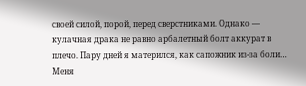своей силой, порой, перед сверстниками. Однако — кулачная драка не равно арбалетный болт аккурат в плечо. Пару дней я матерился, как сапожник из-за боли… Меня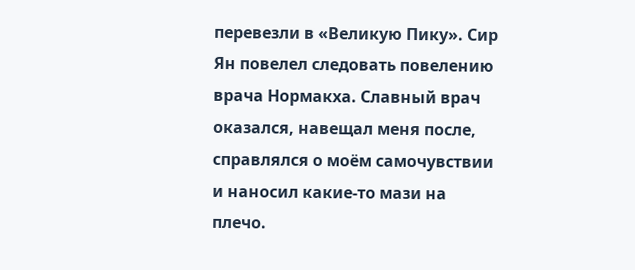перевезли в «Великую Пику». Сир Ян повелел следовать повелению врача Нормакха. Славный врач оказался, навещал меня после, справлялся о моём самочувствии и наносил какие-то мази на плечо.